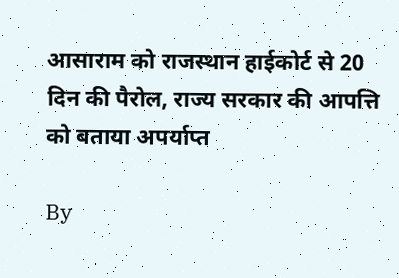आसाराम को राजस्थान हाईकोर्ट से 20 दिन की पैरोल, राज्य सरकार की आपत्ति को बताया अपर्याप्त

By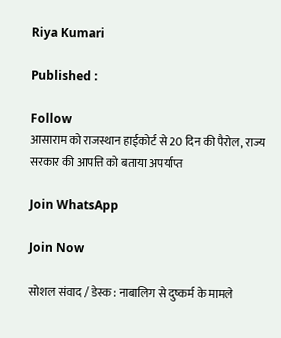Riya Kumari

Published :

Follow
आसाराम को राजस्थान हाईकोर्ट से 20 दिन की पैरोल, राज्य सरकार की आपत्ति को बताया अपर्याप्त

Join WhatsApp

Join Now

सोशल संवाद / डेस्क : नाबालिग से दुष्कर्म के मामले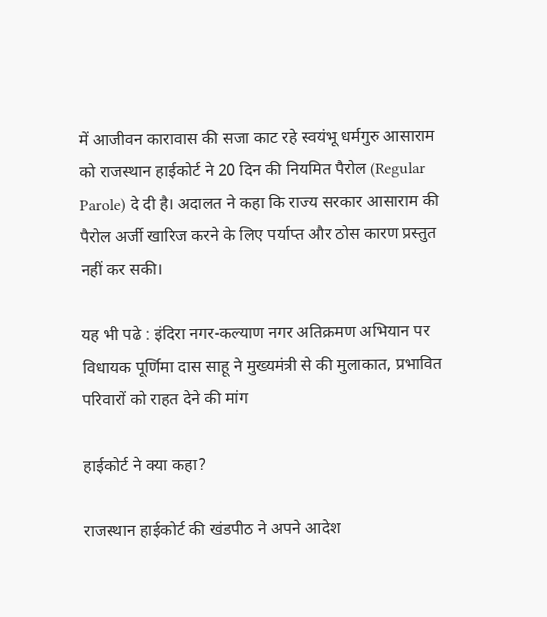में आजीवन कारावास की सजा काट रहे स्वयंभू धर्मगुरु आसाराम को राजस्थान हाईकोर्ट ने 20 दिन की नियमित पैरोल (Regular Parole) दे दी है। अदालत ने कहा कि राज्य सरकार आसाराम की पैरोल अर्जी खारिज करने के लिए पर्याप्त और ठोस कारण प्रस्तुत नहीं कर सकी।

यह भी पढे : इंदिरा नगर-कल्याण नगर अतिक्रमण अभियान पर विधायक पूर्णिमा दास साहू ने मुख्यमंत्री से की मुलाकात, प्रभावित परिवारों को राहत देने की मांग

हाईकोर्ट ने क्या कहा?

राजस्थान हाईकोर्ट की खंडपीठ ने अपने आदेश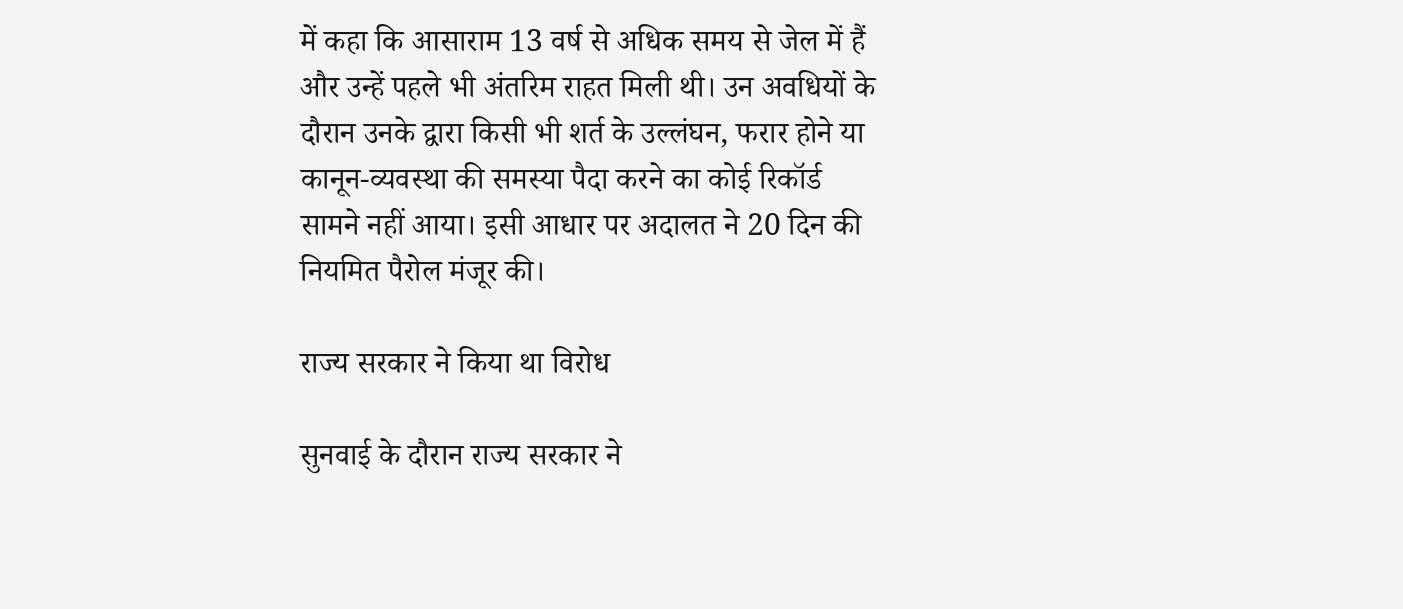में कहा कि आसाराम 13 वर्ष से अधिक समय से जेल में हैं और उन्हें पहले भी अंतरिम राहत मिली थी। उन अवधियों के दौरान उनके द्वारा किसी भी शर्त के उल्लंघन, फरार होने या कानून-व्यवस्था की समस्या पैदा करने का कोई रिकॉर्ड सामने नहीं आया। इसी आधार पर अदालत ने 20 दिन की नियमित पैरोल मंजूर की।

राज्य सरकार ने किया था विरोध

सुनवाई के दौरान राज्य सरकार ने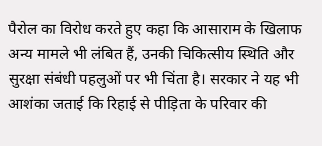पैरोल का विरोध करते हुए कहा कि आसाराम के खिलाफ अन्य मामले भी लंबित हैं, उनकी चिकित्सीय स्थिति और सुरक्षा संबंधी पहलुओं पर भी चिंता है। सरकार ने यह भी आशंका जताई कि रिहाई से पीड़िता के परिवार की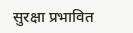सुरक्षा प्रभावित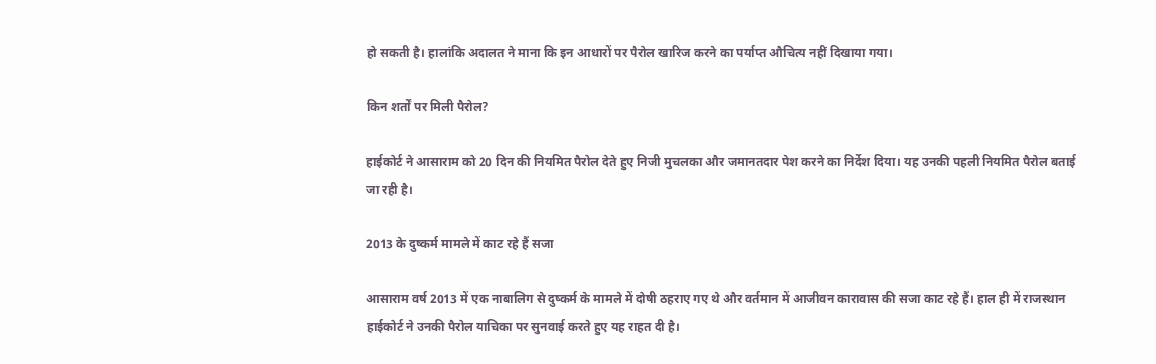हो सकती है। हालांकि अदालत ने माना कि इन आधारों पर पैरोल खारिज करने का पर्याप्त औचित्य नहीं दिखाया गया।

किन शर्तों पर मिली पैरोल?

हाईकोर्ट ने आसाराम को 20 दिन की नियमित पैरोल देते हुए निजी मुचलका और जमानतदार पेश करने का निर्देश दिया। यह उनकी पहली नियमित पैरोल बताई जा रही है।

2013 के दुष्कर्म मामले में काट रहे हैं सजा

आसाराम वर्ष 2013 में एक नाबालिग से दुष्कर्म के मामले में दोषी ठहराए गए थे और वर्तमान में आजीवन कारावास की सजा काट रहे हैं। हाल ही में राजस्थान हाईकोर्ट ने उनकी पैरोल याचिका पर सुनवाई करते हुए यह राहत दी है।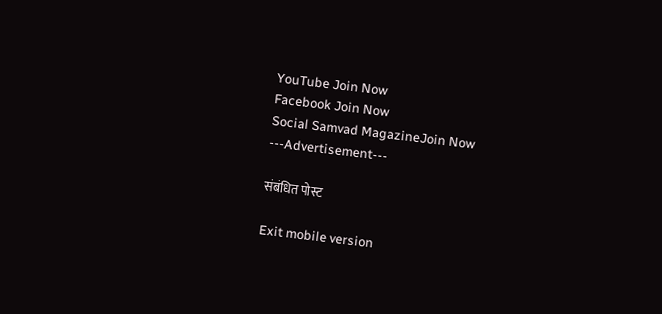YouTube Join Now
Facebook Join Now
Social Samvad MagazineJoin Now
---Advertisement---

संबंधित पोस्ट

Exit mobile version